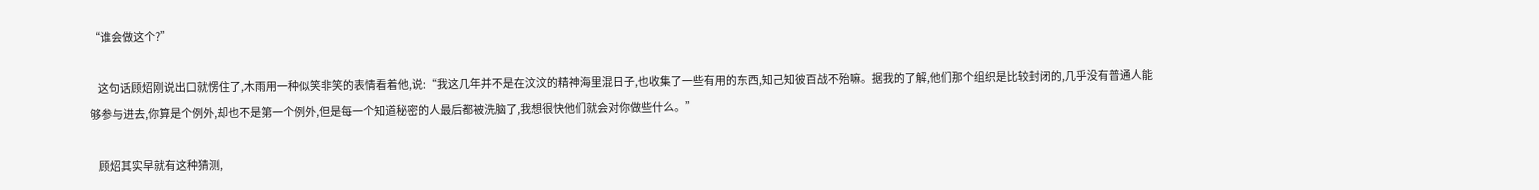“谁会做这个?”

    这句话顾炤刚说出口就愣住了,木雨用一种似笑非笑的表情看着他,说:“我这几年并不是在汶汶的精神海里混日子,也收集了一些有用的东西,知己知彼百战不殆嘛。据我的了解,他们那个组织是比较封闭的,几乎没有普通人能够参与进去,你算是个例外,却也不是第一个例外,但是每一个知道秘密的人最后都被洗脑了,我想很快他们就会对你做些什么。”

    顾炤其实早就有这种猜测,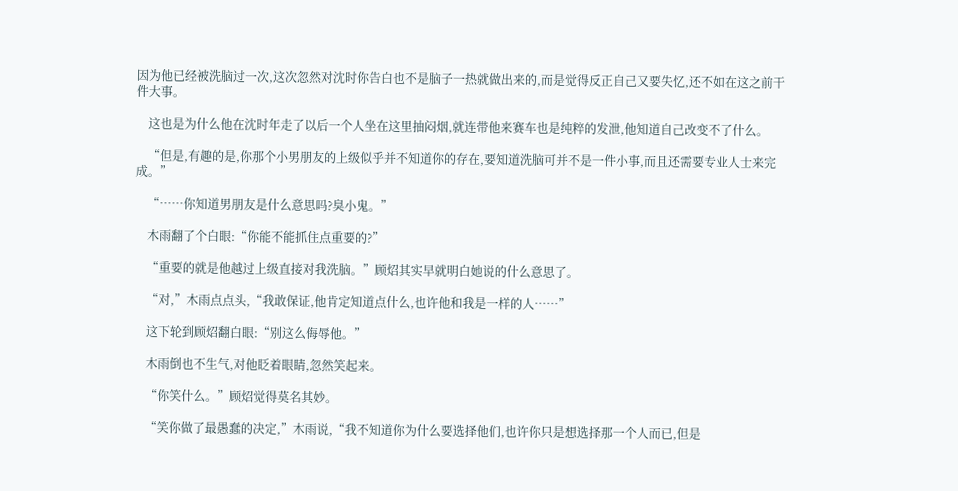因为他已经被洗脑过一次,这次忽然对沈时你告白也不是脑子一热就做出来的,而是觉得反正自己又要失忆,还不如在这之前干件大事。

    这也是为什么他在沈时年走了以后一个人坐在这里抽闷烟,就连带他来赛车也是纯粹的发泄,他知道自己改变不了什么。

    “但是,有趣的是,你那个小男朋友的上级似乎并不知道你的存在,要知道洗脑可并不是一件小事,而且还需要专业人士来完成。”

    “……你知道男朋友是什么意思吗?臭小鬼。”

    木雨翻了个白眼:“你能不能抓住点重要的?”

    “重要的就是他越过上级直接对我洗脑。”顾炤其实早就明白她说的什么意思了。

    “对,”木雨点点头,“我敢保证,他肯定知道点什么,也许他和我是一样的人……”

    这下轮到顾炤翻白眼:“别这么侮辱他。”

    木雨倒也不生气,对他眨着眼睛,忽然笑起来。

    “你笑什么。”顾炤觉得莫名其妙。

    “笑你做了最愚蠢的决定,”木雨说,“我不知道你为什么要选择他们,也许你只是想选择那一个人而已,但是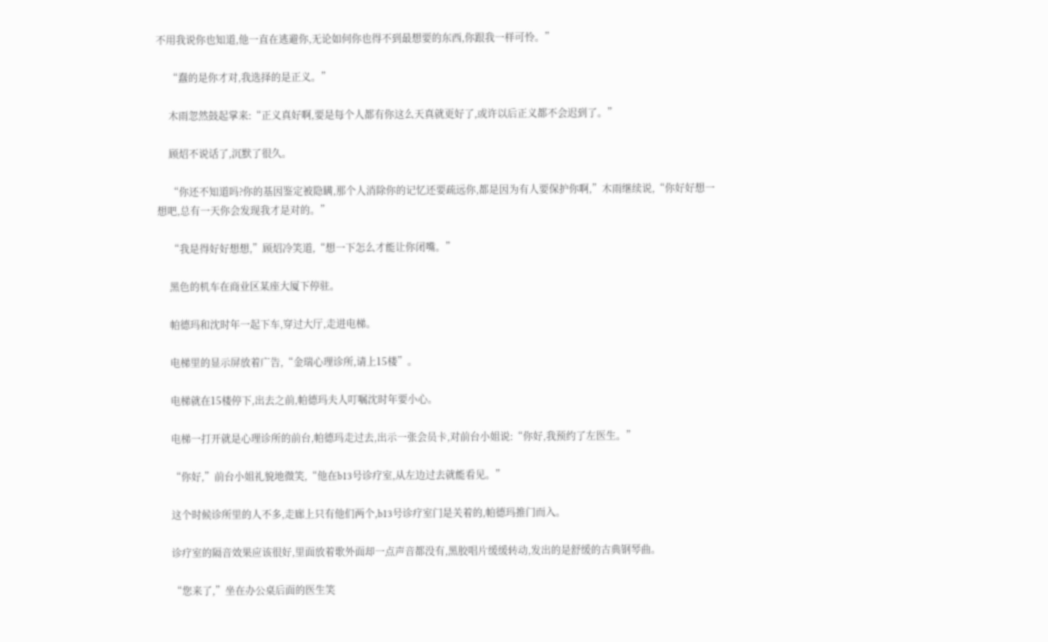不用我说你也知道,他一直在逃避你,无论如何你也得不到最想要的东西,你跟我一样可怜。”

    “蠢的是你才对,我选择的是正义。”

    木雨忽然鼓起掌来:“正义真好啊,要是每个人都有你这么天真就更好了,或许以后正义都不会迟到了。”

    顾炤不说话了,沉默了很久。

    “你还不知道吗?你的基因鉴定被隐瞒,那个人消除你的记忆还要疏远你,都是因为有人要保护你啊,”木雨继续说,“你好好想一想吧,总有一天你会发现我才是对的。”

    “我是得好好想想,”顾炤冷笑道,“想一下怎么才能让你闭嘴。”

    黑色的机车在商业区某座大厦下停驻。

    帕德玛和沈时年一起下车,穿过大厅,走进电梯。

    电梯里的显示屏放着广告,“金瑞心理诊所,请上15楼”。

    电梯就在15楼停下,出去之前,帕德玛夫人叮嘱沈时年要小心。

    电梯一打开就是心理诊所的前台,帕德玛走过去,出示一张会员卡,对前台小姐说:“你好,我预约了左医生。”

    “你好,”前台小姐礼貌地微笑,“他在b13号诊疗室,从左边过去就能看见。”

    这个时候诊所里的人不多,走廊上只有他们两个,b13号诊疗室门是关着的,帕德玛推门而入。

    诊疗室的隔音效果应该很好,里面放着歌外面却一点声音都没有,黑胶唱片缓缓转动,发出的是舒缓的古典钢琴曲。

    “您来了,”坐在办公桌后面的医生笑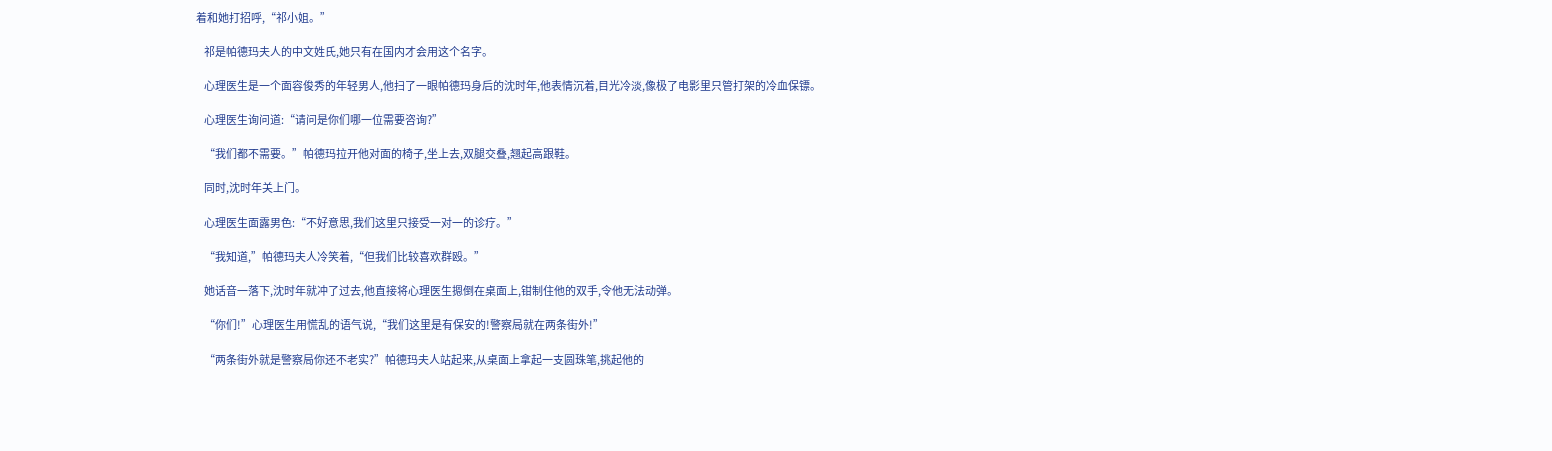着和她打招呼,“祁小姐。”

    祁是帕德玛夫人的中文姓氏,她只有在国内才会用这个名字。

    心理医生是一个面容俊秀的年轻男人,他扫了一眼帕德玛身后的沈时年,他表情沉着,目光冷淡,像极了电影里只管打架的冷血保镖。

    心理医生询问道:“请问是你们哪一位需要咨询?”

    “我们都不需要。”帕德玛拉开他对面的椅子,坐上去,双腿交叠,翘起高跟鞋。

    同时,沈时年关上门。

    心理医生面露男色:“不好意思,我们这里只接受一对一的诊疗。”

    “我知道,”帕德玛夫人冷笑着,“但我们比较喜欢群殴。”

    她话音一落下,沈时年就冲了过去,他直接将心理医生摁倒在桌面上,钳制住他的双手,令他无法动弹。

    “你们!”心理医生用慌乱的语气说,“我们这里是有保安的!警察局就在两条街外!”

    “两条街外就是警察局你还不老实?”帕德玛夫人站起来,从桌面上拿起一支圆珠笔,挑起他的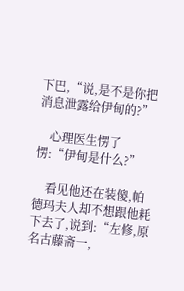下巴,“说,是不是你把消息泄露给伊甸的?”

    心理医生愣了愣:“伊甸是什么?”

    看见他还在装傻,帕德玛夫人却不想跟他耗下去了,说到:“左修,原名古藤斋一,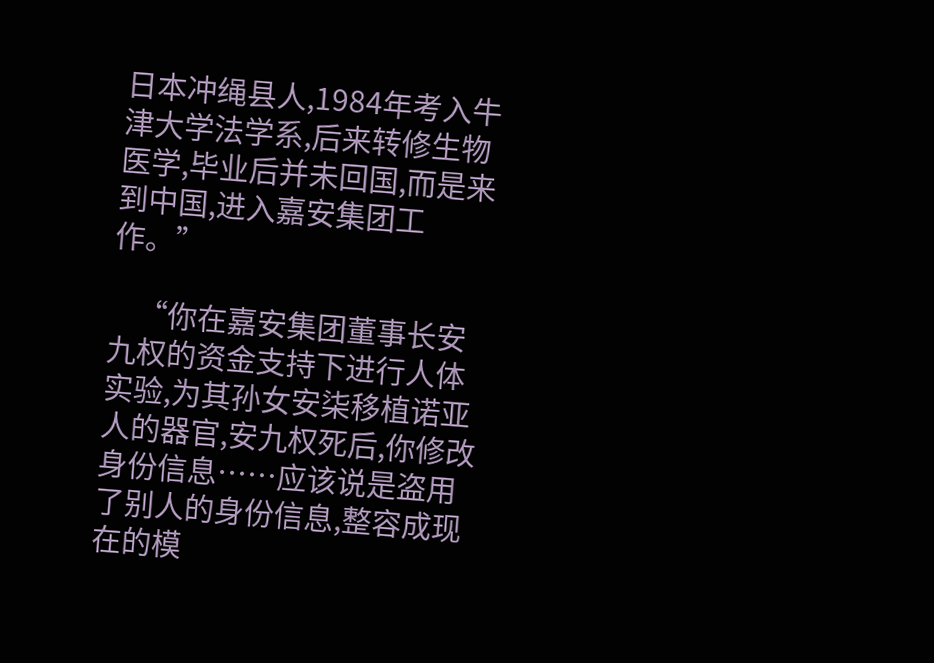日本冲绳县人,1984年考入牛津大学法学系,后来转修生物医学,毕业后并未回国,而是来到中国,进入嘉安集团工作。”

    “你在嘉安集团董事长安九权的资金支持下进行人体实验,为其孙女安柒移植诺亚人的器官,安九权死后,你修改身份信息……应该说是盗用了别人的身份信息,整容成现在的模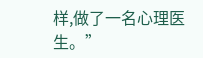样,做了一名心理医生。”